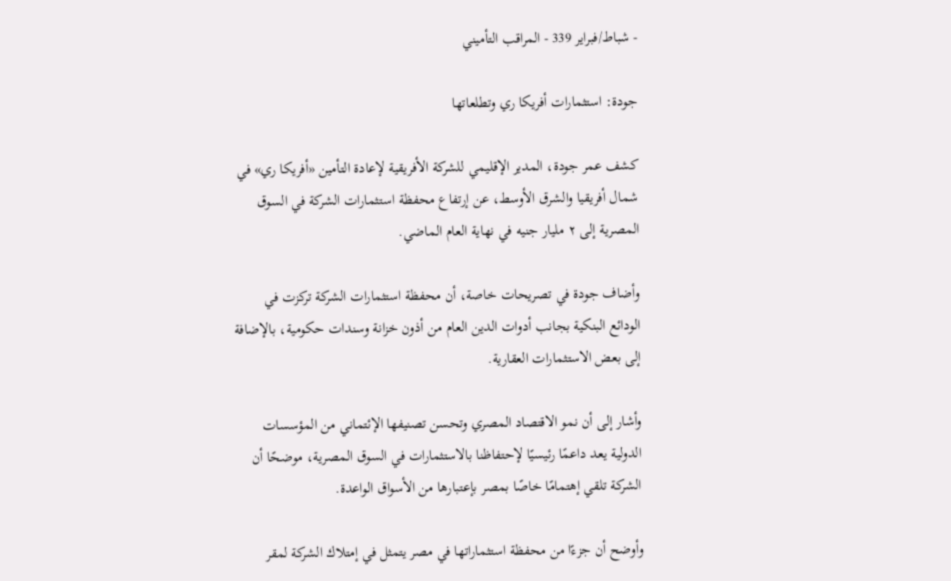- شباط/فبراير 339 - المراقب التأميني

جودة: استثمارات أفريكا ري وتطلعاتها

كشف عمر جودة، المدير الإقليمي للشركة الأفريقية لإعادة التأمين «أفريكا ري» في شمال أفريقيا والشرق الأوسط، عن إرتفاع محفظة استثمارات الشركة في السوق المصرية إلى ٢ مليار جنيه في نهاية العام الماضي.

وأضاف جودة في تصريحات خاصة، أن محفظة استثمارات الشركة تركزت في الودائع البنكية بجانب أدوات الدين العام من أذون خزانة وسندات حكومية، بالإضافة إلى بعض الاستثمارات العقارية.

وأشار إلى أن نمو الاقتصاد المصري وتحسن تصنيفها الإئتماني من المؤسسات الدولية يعد داعمًا رئيسيًا لإحتفاظنا بالاستثمارات في السوق المصرية، موضحًا أن الشركة تلقي إهتمامًا خاصًا بمصر بإعتبارها من الأسواق الواعدة.

وأوضح أن جزءًا من محفظة استثماراتها في مصر يتمثل في إمتلاك الشركة لمقر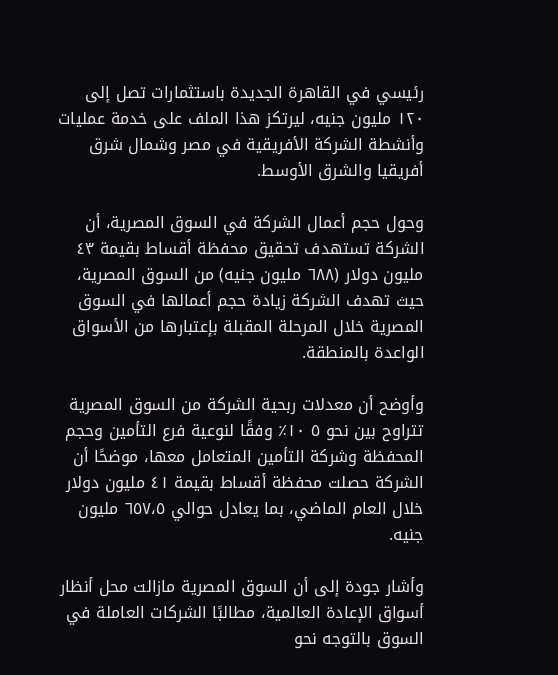رئيسي في القاهرة الجديدة باستثمارات تصل إلى ١٢٠ مليون جنيه، ليرتكز هذا الملف على خدمة عمليات وأنشطة الشركة الأفريقية في مصر وشمال شرق أفريقيا والشرق الأوسط.

وحول حجم أعمال الشركة في السوق المصرية، أن الشركة تستهدف تحقيق محفظة أقساط بقيمة ٤٣ مليون دولار (٦٨٨ مليون جنيه) من السوق المصرية، حيث تهدف الشركة زيادة حجم أعمالها في السوق المصرية خلال المرحلة المقبلة بإعتبارها من الأسواق الواعدة بالمنطقة.

وأوضح أن معدلات ربحية الشركة من السوق المصرية تتراوح بين نحو ٥ ١٠٪ وفقًا لنوعية فرع التأمين وحجم المحفظة وشركة التأمين المتعامل معها، موضحًا أن الشركة حصلت محفظة أقساط بقيمة ٤١ مليون دولار خلال العام الماضي، بما يعادل حوالي ٦٥٧،٥ مليون جنيه.

وأشار جودة إلى أن السوق المصرية مازالت محل أنظار أسواق الإعادة العالمية، مطالبًا الشركات العاملة في السوق بالتوجه نحو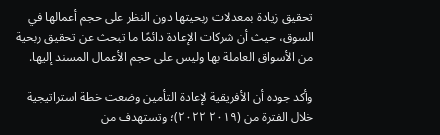تحقيق زيادة بمعدلات ربحيتها دون النظر على حجم أعمالها في السوق، حيث أن شركات الإعادة دائمًا ما تبحث عن تحقيق ربحية من الأسواق العاملة بها وليس على حجم الأعمال المسند إليها.

وأكد جوده أن الأفريقية لإعادة التأمين وضعت خطة استراتيجية خلال الفترة من (٢٠١٩ ٢٠٢٢)؛ وتستهدف من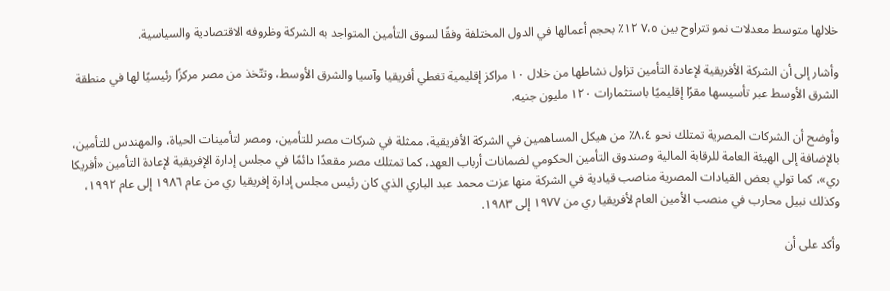خلالها متوسط معدلات نمو تتراوح بين ٧،٥ ١٢٪ بحجم أعمالها في الدول المختلفة وفقًا لسوق التأمين المتواجد به الشركة وظروفه الاقتصادية والسياسية.

وأشار إلى أن الشركة الأفريقية لإعادة التأمين تزاول نشاطها من خلال ١٠ مراكز إقليمية تغطي أفريقيا وآسيا والشرق الأوسط، وتتّخذ من مصر مركزًا رئيسيًا لها في منطقة الشرق الأوسط عبر تأسيسها مقرًا إقليميًا باستثمارات ١٢٠ مليون جنيه.

وأوضح أن الشركات المصرية تمتلك نحو ٨،٤٪ من هيكل المساهمين في الشركة الأفريقية، ممثلة في شركات مصر للتأمين، ومصر لتأمينات الحياة، والمهندس للتأمين، بالإضافة إلى الهيئة العامة للرقابة المالية وصندوق التأمين الحكومي لضمانات أرباب العهد، كما تمتلك مصر مقعدًا دائمًا في مجلس إدارة الإفريقية لإعادة التأمين «أفريكا ري»، كما تولي بعض القيادات المصرية مناصب قيادية في الشركة منها عزت محمد عبد الباري الذي كان رئيس مجلس إدارة إفريقيا ري من عام ١٩٨٦ إلى عام ١٩٩٢، وكذلك نبيل محارب في منصب الأمين العام لأفريقيا ري من ١٩٧٧ إلى ١٩٨٣.

وأكد على أن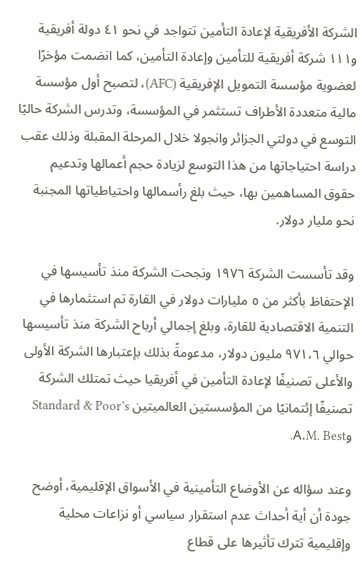الشركة الأفريقية لإعادة التأمين تتواجد في نحو ٤١ دولة أفريقية و١١١ شركة أفريقية للتأمين وإعادة التأمين، كما انضمت مؤخرًا لعضوية مؤسسة التمويل الإفريقية (AFC)، لتصبح أول مؤسسة مالية متعددة الأطراف تستثمر في المؤسسة، وتدرس الشركة حاليًا التوسع في دولتي الجزائر وانجولا خلال المرحلة المقبلة وذلك عقب دراسة احتياجاتها من هذا التوسع لزيادة حجم أعمالها وتدعيم حقوق المساهمين بها، حيث بلغ رأسمالها واحتياطياتها المجنبة نحو مليار دولار.

وقد تأسست الشركة ١٩٧٦ ونجحت الشركة منذ تأسيسها في الإحتفاظ بأكثر من ٥ مليارات دولار في القارة تم استثمارها في التنمية الاقتصادية للقارة، وبلغ إجمالي أرباح الشركة منذ تأسيسها حوالي ٩٧١،٦ مليون دولار، مدعومةً بذلك بإعتبارها الشركة الأولى والأعلى تصنيفًا لإعادة التأمين في أفريقيا حيث تمتلك الشركة تصنيفًا إئتمانيًا من المؤسستين العالميتين Standard & Poor’s وA.M. Best.

وعند سؤاله عن الأوضاع التأمينية في الأسواق الإقليمية، أوضح جودة أن أية أحداث عدم استقرار سياسي أو نزاعات محلية وإقليمية تترك تأثيرها على قطاع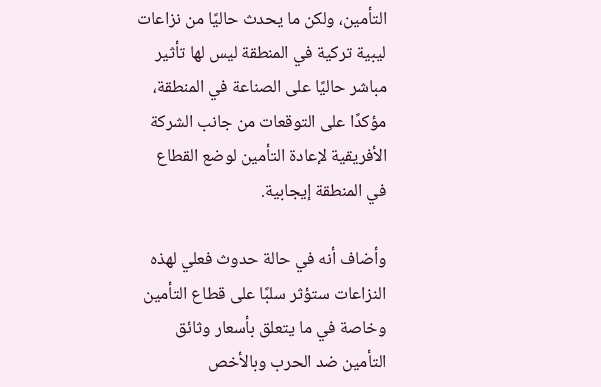التأمين، ولكن ما يحدث حاليًا من نزاعات ليبية تركية في المنطقة ليس لها تأثير مباشر حاليًا على الصناعة في المنطقة، مؤكدًا على التوقعات من جانب الشركة الأفريقية لإعادة التأمين لوضع القطاع في المنطقة إيجابية.

وأضاف أنه في حالة حدوث فعلي لهذه النزاعات ستؤثر سلبًا على قطاع التأمين وخاصة في ما يتعلق بأسعار وثائق التأمين ضد الحرب وبالأخص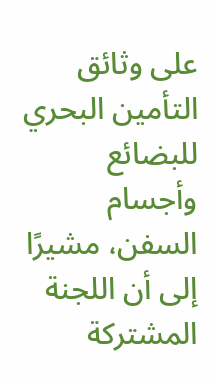على وثائق التأمين البحري للبضائع وأجسام السفن، مشيرًا إلى أن اللجنة المشتركة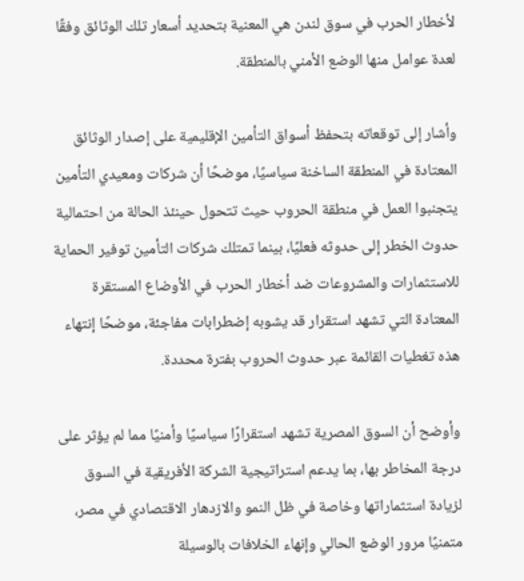لأخطار الحرب في سوق لندن هي المعنية بتحديد أسعار تلك الوثائق وفقًا لعدة عوامل منها الوضع الأمني بالمنطقة.

وأشار إلى توقعاته بتحفظ أسواق التأمين الإقليمية على إصدار الوثائق المعتادة في المنطقة الساخنة سياسيًا، موضحًا أن شركات ومعيدي التأمين يتجنبوا العمل في منطقة الحروب حيث تتحول حينئذ الحالة من احتمالية حدوث الخطر إلى حدوثه فعليًا، بينما تمتلك شركات التأمين توفير الحماية للاستثمارات والمشروعات ضد أخطار الحرب في الأوضاع المستقرة المعتادة التي تشهد استقرار قد يشوبه إضطرابات مفاجئة، موضحًا إنتهاء هذه تغطيات القائمة عبر حدوث الحروب بفترة محددة.

وأوضح أن السوق المصرية تشهد استقرارًا سياسيًا وأمنيًا مما لم يؤثر على درجة المخاطر بها، بما يدعم استراتيجية الشركة الأفريقية في السوق لزيادة استثماراتها وخاصة في ظل النمو والازدهار الاقتصادي في مصر، متمنيًا مرور الوضع الحالي وإنهاء الخلافات بالوسيلة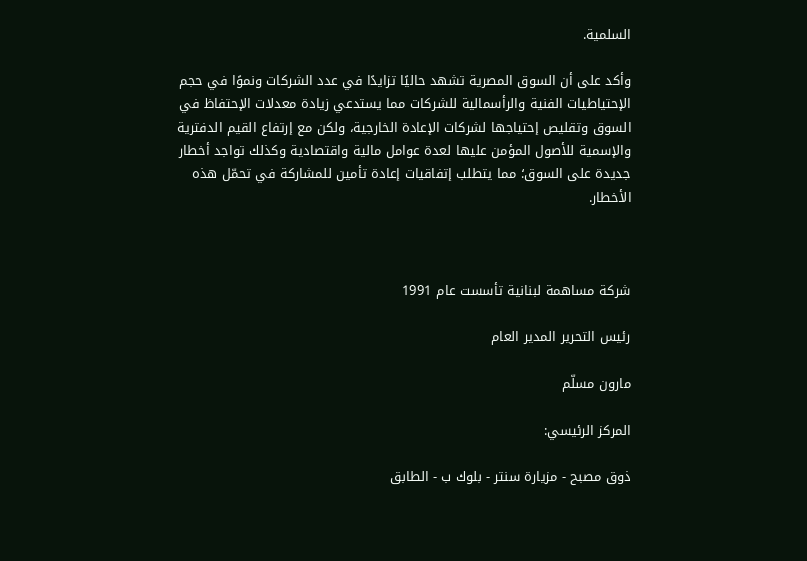السلمية.

وأكد على أن السوق المصرية تشهد حاليًا تزايدًا في عدد الشركات ونموًا في حجم الإحتياطيات الفنية والرأسمالية للشركات مما يستدعي زيادة معدلات الإحتفاظ في السوق وتقليص إحتياجها لشركات الإعادة الخارجية، ولكن مع إرتفاع القيم الدفترية والإسمية للأصول المؤمن عليها لعدة عوامل مالية واقتصادية وكذلك تواجد أخطار جديدة على السوق؛ مما يتطلب إتفاقيات إعادة تأمين للمشاركة في تحمّل هذه الأخطار.



شركة مساهمة لبنانية تأسست عام 1991

رئيس التحرير المدير العام

مارون مسلّم

المركز الرئيسي:

ذوق مصبح - مزيارة سنتر - بلوك ب - الطابق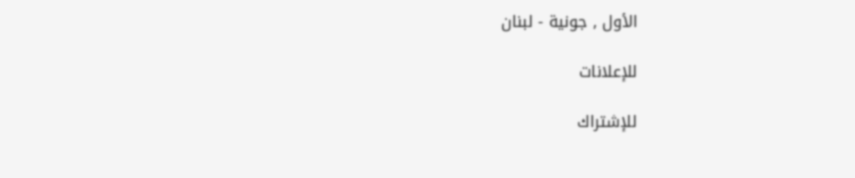الأول , جونية - لبنان

للإعلانات

للإشتراك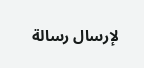لإرسال رسالة